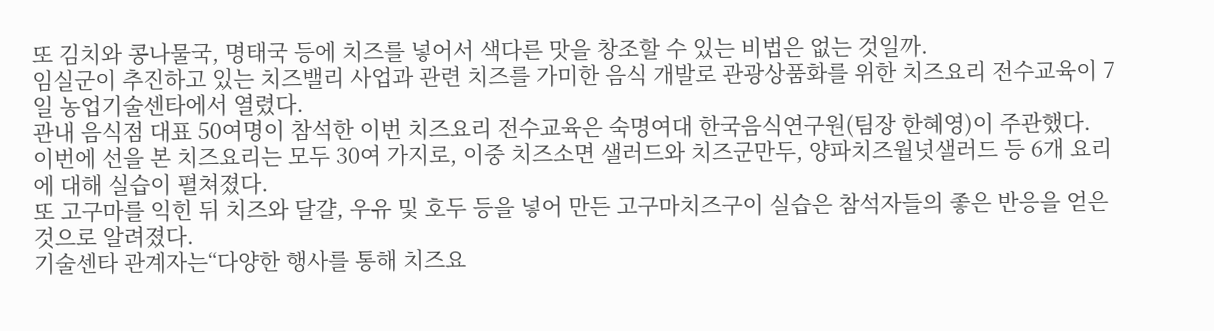또 김치와 콩나물국, 명태국 등에 치즈를 넣어서 색다른 맛을 창조할 수 있는 비법은 없는 것일까.
임실군이 추진하고 있는 치즈밸리 사업과 관련 치즈를 가미한 음식 개발로 관광상품화를 위한 치즈요리 전수교육이 7일 농업기술센타에서 열렸다.
관내 음식점 대표 50여명이 참석한 이번 치즈요리 전수교육은 숙명여대 한국음식연구원(팀장 한혜영)이 주관했다.
이번에 선을 본 치즈요리는 모두 30여 가지로, 이중 치즈소면 샐러드와 치즈군만두, 양파치즈월넛샐러드 등 6개 요리에 대해 실습이 펼쳐졌다.
또 고구마를 익힌 뒤 치즈와 달걀, 우유 및 호두 등을 넣어 만든 고구마치즈구이 실습은 참석자들의 좋은 반응을 얻은 것으로 알려졌다.
기술센타 관계자는“다양한 행사를 통해 치즈요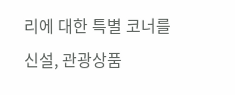리에 대한 특별 코너를 신설, 관광상품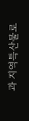과 지역특산물로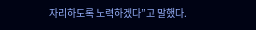자리하도록 노력하겠다”고 말했다.